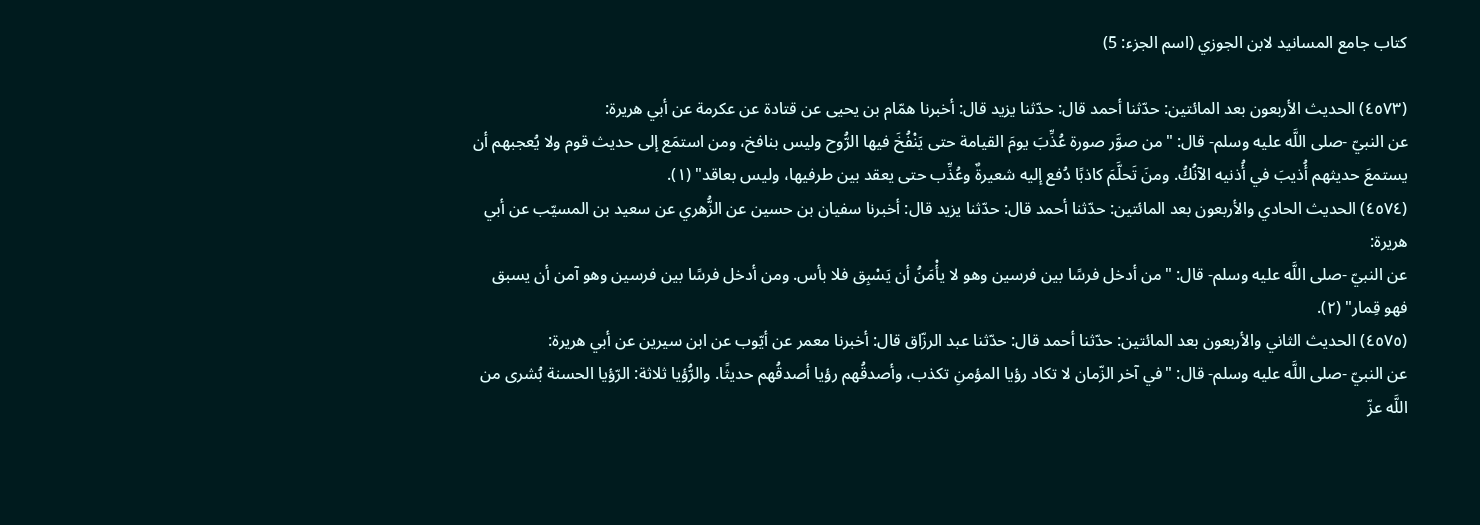كتاب جامع المسانيد لابن الجوزي (اسم الجزء: 5)

(٤٥٧٣) الحديث الأربعون بعد المائتين: حدّثنا أحمد قال: حدّثنا يزيد قال: أخبرنا همّام بن يحيى عن قتادة عن عكرمة عن أبي هريرة:
عن النبيّ -صلى اللَّه عليه وسلم- قال: "من صوَّر صورة عُذِّبَ يومَ القيامة حتى يَنْفُخَ فيها الرُّوح وليس بنافخ، ومن استمَع إلى حديث قوم ولا يُعجبهم أن يستمعَ حديثهم أُذيبَ في أُذنيه الآنُكُ. ومنَ تَحلَّمَ كاذبًا دُفع إليه شعيرةٌ وعُذِّب حتى يعقد بين طرفيها، وليس بعاقد" (١).
(٤٥٧٤) الحديث الحادي والأربعون بعد المائتين: حدّثنا أحمد قال: حدّثنا يزيد قال: أخبرنا سفيان بن حسين عن الزُّهري عن سعيد بن المسيّب عن أبي هريرة:
عن النبيّ -صلى اللَّه عليه وسلم- قال: "من أدخل فرسًا بين فرسين وهو لا يأْمَنُ أن يَسْبِق فلا بأس. ومن أدخل فرسًا بين فرسين وهو آمن أن يسبق فهو قِمار" (٢).
(٤٥٧٥) الحديث الثاني والأربعون بعد المائتين: حدّثنا أحمد قال: حدّثنا عبد الرزّاق قال: أخبرنا معمر عن أيّوب عن ابن سيرين عن أبي هريرة:
عن النبيّ -صلى اللَّه عليه وسلم- قال: "في آخر الزّمان لا تكاد رؤيا المؤمنِ تكذب، وأصدقُهم رؤيا أصدقُهم حديثًا. والرُّؤيا ثلاثة: الرّؤيا الحسنة بُشرى من اللَّه عزّ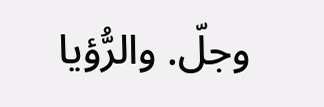وجلّ. والرُّؤيا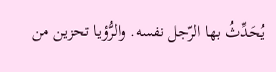يُحَدِّثُ بها الرّجل نفسه. والرُّؤيا تحزين من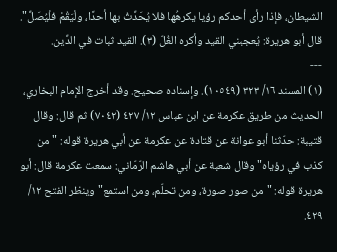الشيطان، فإذا رأى أحدكم رؤيا يكرهُها فلا يُحَدِّثُ بها أحدًا، ولْيَقُمْ فلْيُصَلِّ".
قال أبو هريرة: يُعجبني القيد وأكره الغُلّ (٣). القيد ثبات في الدِّين.
---
(١) المسند ١٦/ ٣٢٣ (١٠٥٤٩). وإسناده صحيح. وقد أخرج الإمام البخاري، الحديث من طريق عكرمة عن ابن عباس ١٢/ ٤٢٧ (٧٠٤٢) ثم قال: وقال قتيبة: حدّثنا أبو عوانة عن قتادة عن عكرمة عن أبي هريرة قوله: "من كذب في رؤياه" وقال شعبة عن أبي هاشم الرّمّاني: سمعت عكرمة قال: أبو هريرة قوله: "من صور صورة، ومن تحلّم، ومن استمع" وينظر الفتح ١٢/ ٤٢٩.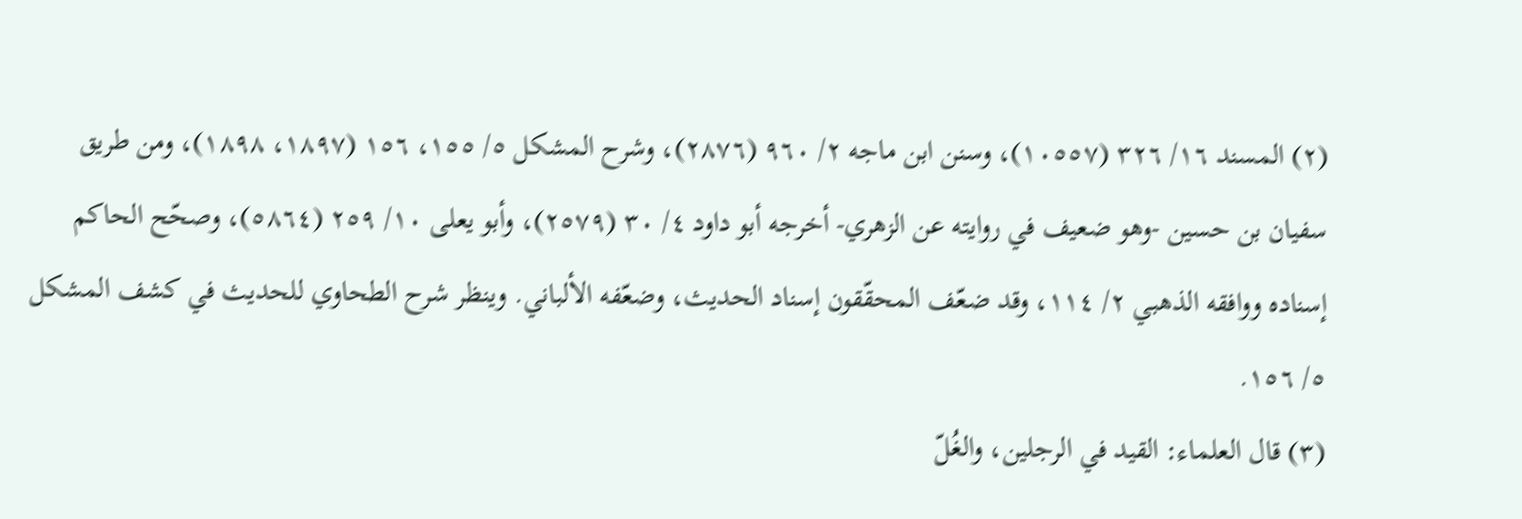(٢) المسند ١٦/ ٣٢٦ (١٠٥٥٧)، وسنن ابن ماجه ٢/ ٩٦٠ (٢٨٧٦)، وشرح المشكل ٥/ ١٥٥، ١٥٦ (١٨٩٧، ١٨٩٨)، ومن طريق سفيان بن حسين -وهو ضعيف في روايته عن الزهري- أخرجه أبو داود ٤/ ٣٠ (٢٥٧٩)، وأبو يعلى ١٠/ ٢٥٩ (٥٨٦٤)، وصحّح الحاكم إسناده ووافقه الذهبي ٢/ ١١٤، وقد ضعّف المحقّقون إسناد الحديث، وضعّفه الألباني. وينظر شرح الطحاوي للحديث في كشف المشكل ٥/ ١٥٦.
(٣) قال العلماء: القيد في الرجلين، والغُلّ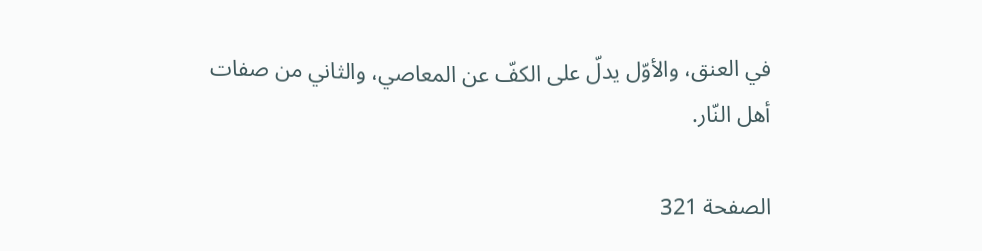في العنق، والأوّل يدلّ على الكفّ عن المعاصي، والثاني من صفات أهل النّار.

الصفحة 321